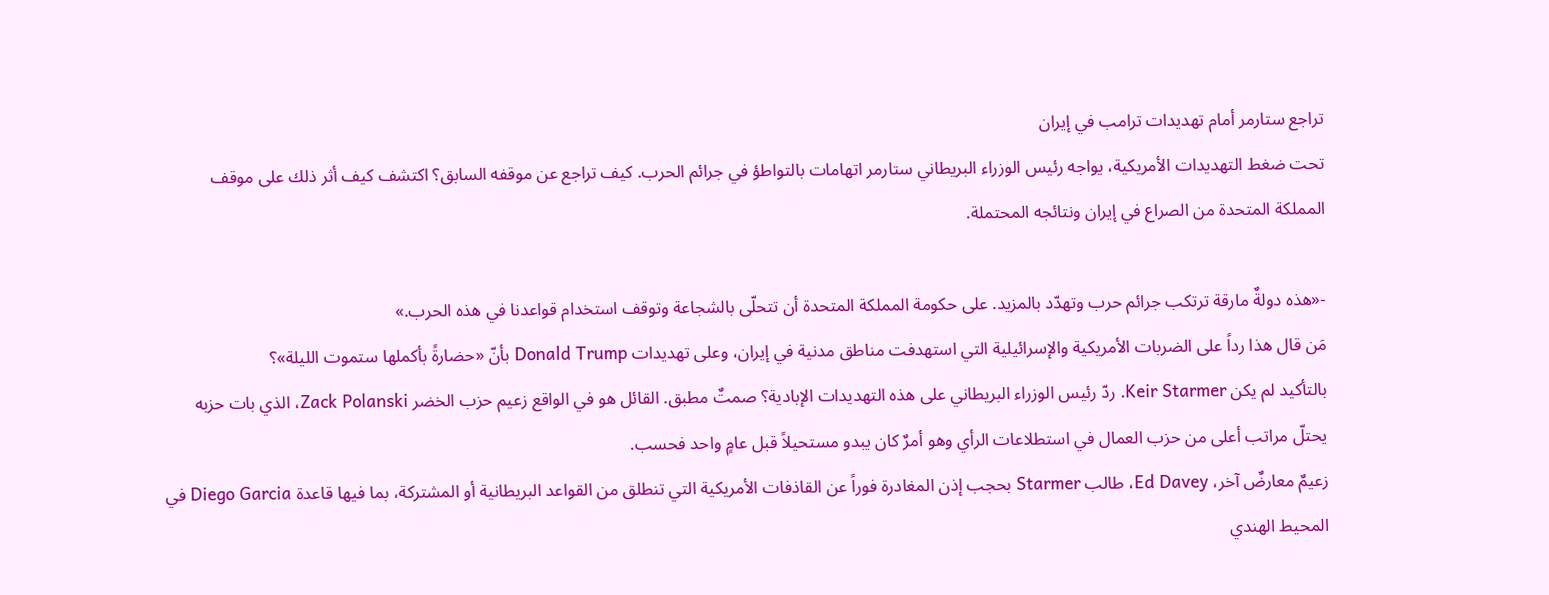تراجع ستارمر أمام تهديدات ترامب في إيران
تحت ضغط التهديدات الأمريكية، يواجه رئيس الوزراء البريطاني ستارمر اتهامات بالتواطؤ في جرائم الحرب. كيف تراجع عن موقفه السابق؟ اكتشف كيف أثر ذلك على موقف المملكة المتحدة من الصراع في إيران ونتائجه المحتملة.

-«هذه دولةٌ مارقة ترتكب جرائم حرب وتهدّد بالمزيد. على حكومة المملكة المتحدة أن تتحلّى بالشجاعة وتوقف استخدام قواعدنا في هذه الحرب.»
مَن قال هذا رداً على الضربات الأمريكية والإسرائيلية التي استهدفت مناطق مدنية في إيران، وعلى تهديدات Donald Trump بأنّ «حضارةً بأكملها ستموت الليلة»؟
بالتأكيد لم يكن Keir Starmer. ردّ رئيس الوزراء البريطاني على هذه التهديدات الإبادية؟ صمتٌ مطبق. القائل هو في الواقع زعيم حزب الخضر Zack Polanski، الذي بات حزبه يحتلّ مراتب أعلى من حزب العمال في استطلاعات الرأي وهو أمرٌ كان يبدو مستحيلاً قبل عامٍ واحد فحسب.
زعيمٌ معارضٌ آخر، Ed Davey، طالب Starmer بحجب إذن المغادرة فوراً عن القاذفات الأمريكية التي تنطلق من القواعد البريطانية أو المشتركة، بما فيها قاعدة Diego Garcia في المحيط الهندي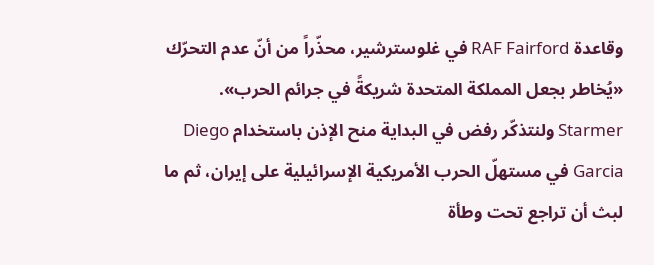وقاعدة RAF Fairford في غلوسترشير، محذّراً من أنّ عدم التحرّك «يُخاطر بجعل المملكة المتحدة شريكةً في جرائم الحرب».
Starmer ولنتذكّر رفض في البداية منح الإذن باستخدام Diego Garcia في مستهلّ الحرب الأمريكية الإسرائيلية على إيران، ثم ما لبث أن تراجع تحت وطأة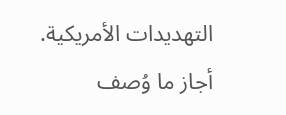التهديدات الأمريكية. أجاز ما وُصف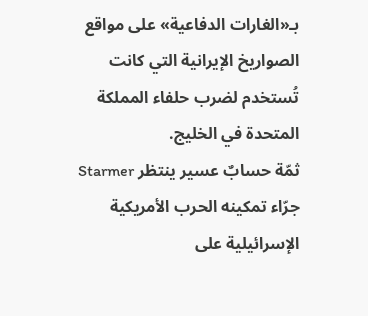بـ«الغارات الدفاعية» على مواقع الصواريخ الإيرانية التي كانت تُستخدم لضرب حلفاء المملكة المتحدة في الخليج.
ثمّة حسابٌ عسير ينتظر Starmer جرّاء تمكينه الحرب الأمريكية الإسرائيلية على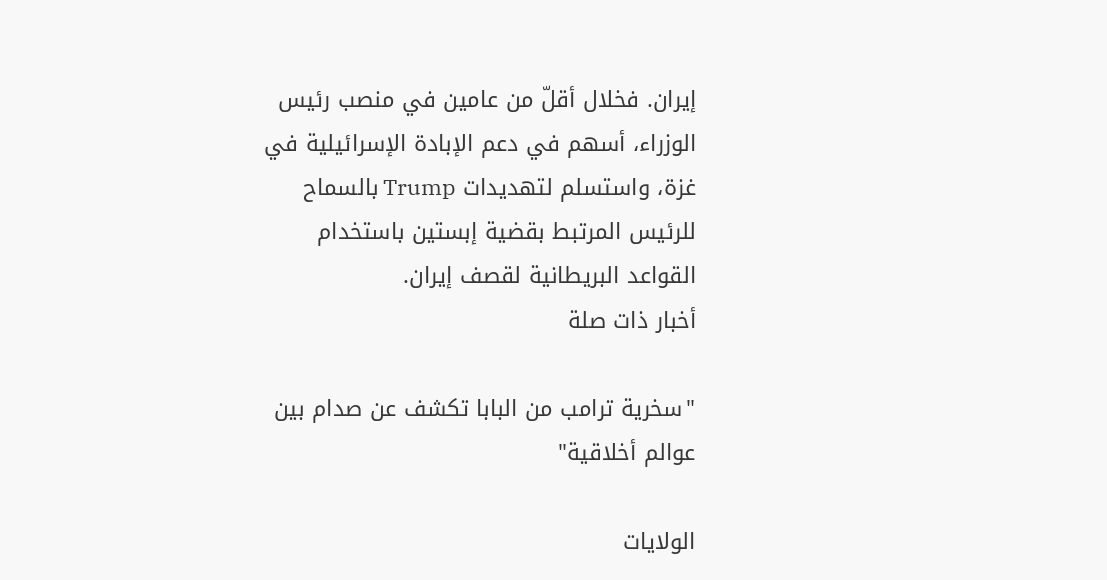إيران. فخلال أقلّ من عامين في منصب رئيس الوزراء، أسهم في دعم الإبادة الإسرائيلية في غزة، واستسلم لتهديدات Trump بالسماح للرئيس المرتبط بقضية إبستين باستخدام القواعد البريطانية لقصف إيران.
أخبار ذات صلة

"سخرية ترامب من البابا تكشف عن صدام بين عوالم أخلاقية"

الولايات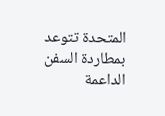المتحدة تتوعد بمطاردة السفن الداعمة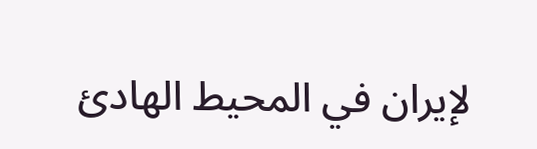لإيران في المحيط الهادئ